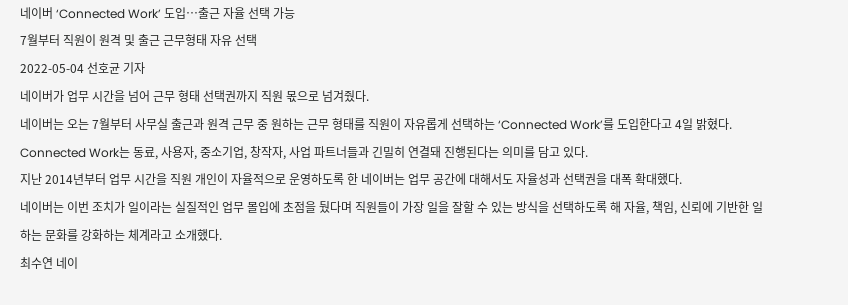네이버 ‘Connected Work’ 도입…출근 자율 선택 가능
7월부터 직원이 원격 및 출근 근무형태 자유 선택
2022-05-04 선호균 기자
네이버가 업무 시간을 넘어 근무 형태 선택권까지 직원 몫으로 넘겨줬다.
네이버는 오는 7월부터 사무실 출근과 원격 근무 중 원하는 근무 형태를 직원이 자유롭게 선택하는 ‘Connected Work’를 도입한다고 4일 밝혔다. Connected Work는 동료, 사용자, 중소기업, 창작자, 사업 파트너들과 긴밀히 연결돼 진행된다는 의미를 담고 있다.
지난 2014년부터 업무 시간을 직원 개인이 자율적으로 운영하도록 한 네이버는 업무 공간에 대해서도 자율성과 선택권을 대폭 확대했다.
네이버는 이번 조치가 일이라는 실질적인 업무 몰입에 초점을 뒀다며 직원들이 가장 일을 잘할 수 있는 방식을 선택하도록 해 자율, 책임, 신뢰에 기반한 일하는 문화를 강화하는 체계라고 소개했다.
최수연 네이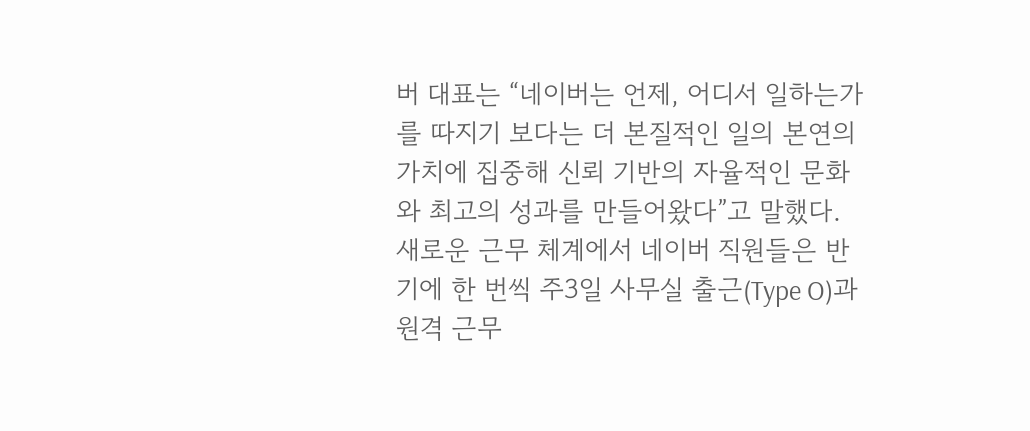버 대표는 “네이버는 언제, 어디서 일하는가를 따지기 보다는 더 본질적인 일의 본연의 가치에 집중해 신뢰 기반의 자율적인 문화와 최고의 성과를 만들어왔다”고 말했다.
새로운 근무 체계에서 네이버 직원들은 반기에 한 번씩 주3일 사무실 출근(Type O)과 원격 근무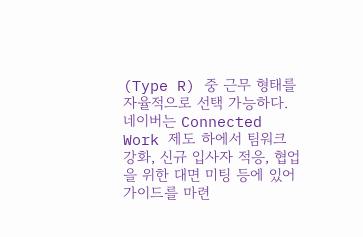(Type R) 중 근무 형태를 자율적으로 선택 가능하다.
네이버는 Connected Work 제도 하에서 팀워크 강화, 신규 입사자 적응, 협업을 위한 대면 미팅 등에 있어 가이드를 마련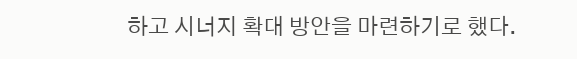하고 시너지 확대 방안을 마련하기로 했다.